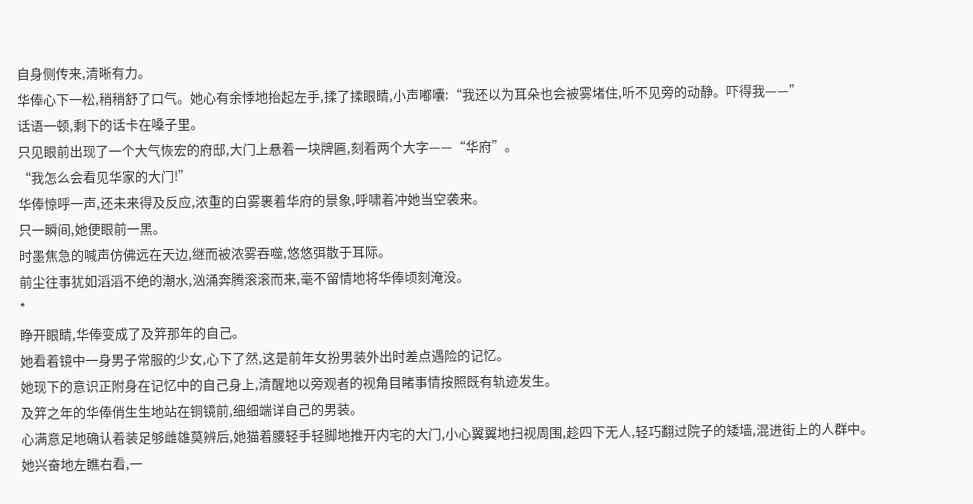自身侧传来,清晰有力。
华俸心下一松,稍稍舒了口气。她心有余悸地抬起左手,揉了揉眼睛,小声嘟囔:“我还以为耳朵也会被雾堵住,听不见旁的动静。吓得我——”
话语一顿,剩下的话卡在嗓子里。
只见眼前出现了一个大气恢宏的府邸,大门上悬着一块牌匾,刻着两个大字——“华府”。
“我怎么会看见华家的大门!”
华俸惊呼一声,还未来得及反应,浓重的白雾裹着华府的景象,呼啸着冲她当空袭来。
只一瞬间,她便眼前一黑。
时墨焦急的喊声仿佛远在天边,继而被浓雾吞噬,悠悠弭散于耳际。
前尘往事犹如滔滔不绝的潮水,汹涌奔腾滚滚而来,毫不留情地将华俸顷刻淹没。
*
睁开眼睛,华俸变成了及笄那年的自己。
她看着镜中一身男子常服的少女,心下了然,这是前年女扮男装外出时差点遇险的记忆。
她现下的意识正附身在记忆中的自己身上,清醒地以旁观者的视角目睹事情按照既有轨迹发生。
及笄之年的华俸俏生生地站在铜镜前,细细端详自己的男装。
心满意足地确认着装足够雌雄莫辨后,她猫着腰轻手轻脚地推开内宅的大门,小心翼翼地扫视周围,趁四下无人,轻巧翻过院子的矮墙,混进街上的人群中。
她兴奋地左瞧右看,一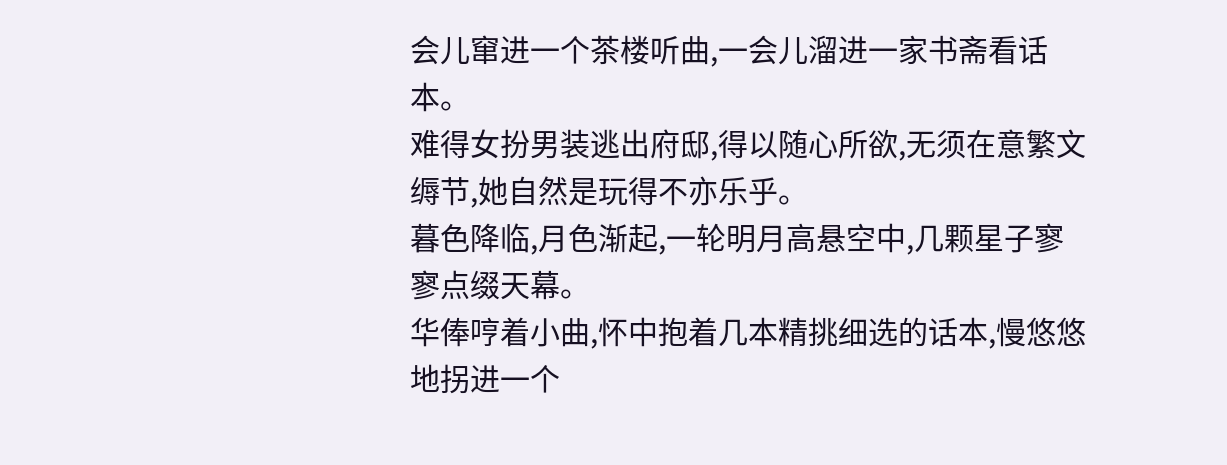会儿窜进一个茶楼听曲,一会儿溜进一家书斋看话本。
难得女扮男装逃出府邸,得以随心所欲,无须在意繁文缛节,她自然是玩得不亦乐乎。
暮色降临,月色渐起,一轮明月高悬空中,几颗星子寥寥点缀天幕。
华俸哼着小曲,怀中抱着几本精挑细选的话本,慢悠悠地拐进一个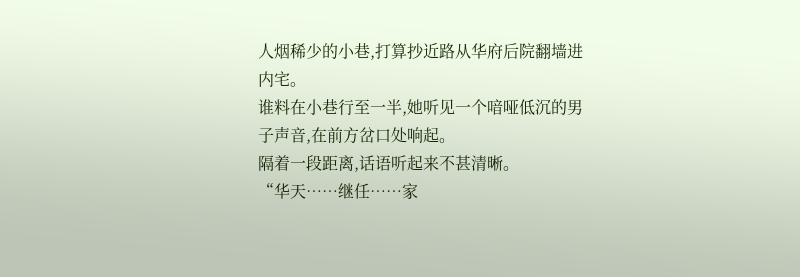人烟稀少的小巷,打算抄近路从华府后院翻墙进内宅。
谁料在小巷行至一半,她听见一个喑哑低沉的男子声音,在前方岔口处响起。
隔着一段距离,话语听起来不甚清晰。
“华天……继任……家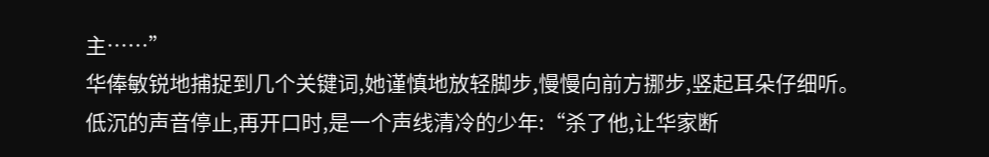主……”
华俸敏锐地捕捉到几个关键词,她谨慎地放轻脚步,慢慢向前方挪步,竖起耳朵仔细听。
低沉的声音停止,再开口时,是一个声线清冷的少年:“杀了他,让华家断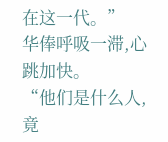在这一代。”
华俸呼吸一滞,心跳加快。
“他们是什么人,竟